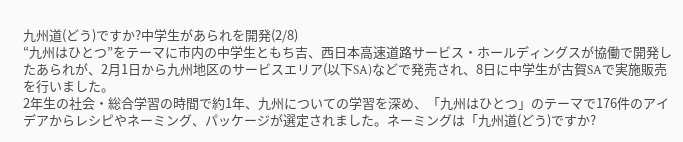九州道(どう)ですか?中学生があられを開発(2/8)
“九州はひとつ”をテーマに市内の中学生ともち吉、西日本高速道路サービス・ホールディングスが協働で開発したあられが、2月1日から九州地区のサービスエリア(以下SA)などで発売され、8日に中学生が古賀SAで実施販売を行いました。
2年生の社会・総合学習の時間で約1年、九州についての学習を深め、「九州はひとつ」のテーマで176件のアイデアからレシピやネーミング、パッケージが選定されました。ネーミングは「九州道(どう)ですか?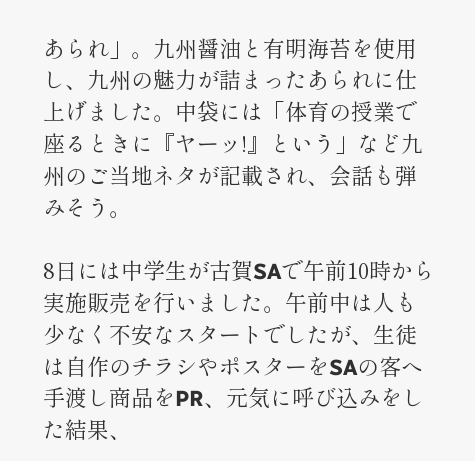あられ」。九州醤油と有明海苔を使用し、九州の魅力が詰まったあられに仕上げました。中袋には「体育の授業で座るときに『ヤーッ!』という」など九州のご当地ネタが記載され、会話も弾みそう。

8日には中学生が古賀SAで午前10時から実施販売を行いました。午前中は人も少なく不安なスタートでしたが、生徒は自作のチラシやポスターをSAの客へ手渡し商品をPR、元気に呼び込みをした結果、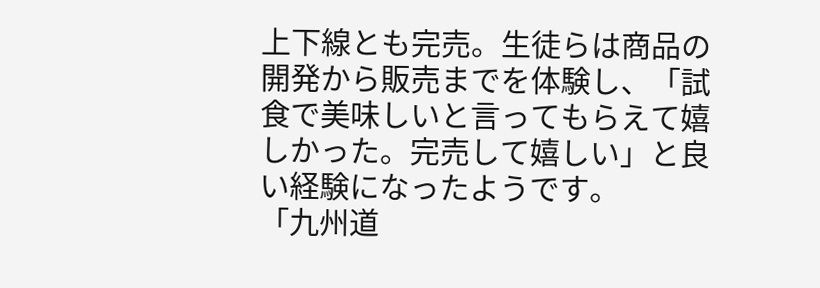上下線とも完売。生徒らは商品の開発から販売までを体験し、「試食で美味しいと言ってもらえて嬉しかった。完売して嬉しい」と良い経験になったようです。
「九州道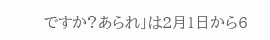ですか?あられ」は2月1日から6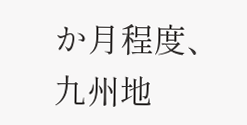か月程度、九州地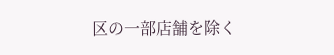区の一部店舗を除く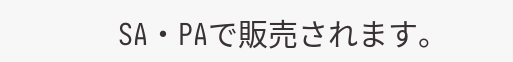SA・PAで販売されます。